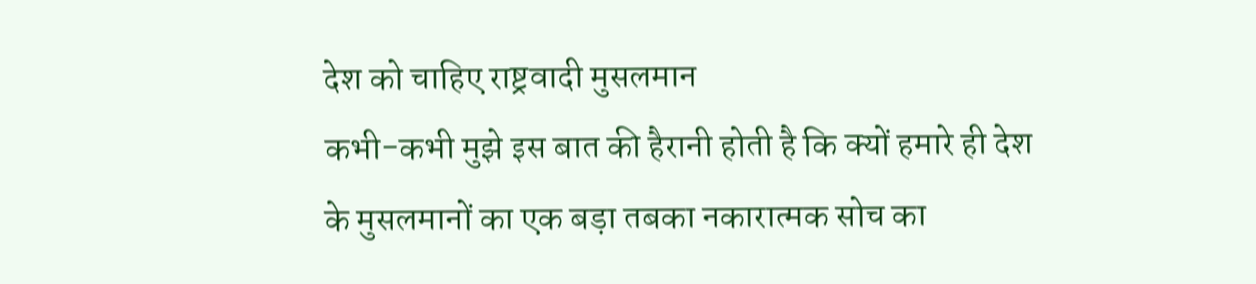देश को चाहिए राष्ट्रवादी मुसलमान
कभी-कभी मुझे इस बात की हैरानी होती है कि क्यों हमारे ही देश के मुसलमानों का एक बड़ा तबका नकारात्मक सोच का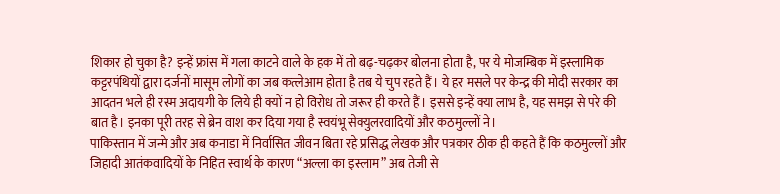शिकार हो चुका है? इन्हें फ्रांस में गला काटने वाले के हक में तो बढ़-चढ़कर बोलना होता है, पर ये मोजम्बिक में इस्लामिक कट्टरपंथियों द्वारा दर्जनों मासूम लोगों का जब कत्लेआम होता है तब ये चुप रहते हैं। ये हर मसले पर केन्द्र की मोदी सरकार का आदतन भले ही रस्म अदायगी के लिये ही क्यों न हो विरोध तो जरूर ही करते हैं। इससे इन्हें क्या लाभ है, यह समझ से परे की बात है। इनका पूरी तरह से ब्रेन वाश कर दिया गया है स्वयंभू सेक्युलरवादियों और कठमुल्लों ने।
पाकिस्तान में जन्मे और अब कनाडा में निर्वासित जीवन बिता रहे प्रसिद्ध लेखक और पत्रकार ठीक ही कहते हैं कि कठमुल्लों और जिहादी आतंकवादियों के निहित स्वार्थ के कारण “अल्ला का इस्लाम” अब तेजी से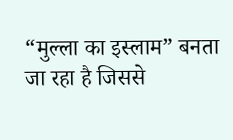“मुल्ला का इस्लाम” बनता जा रहा है जिससे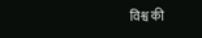विश्व की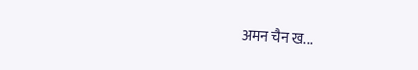अमन चैन ख...